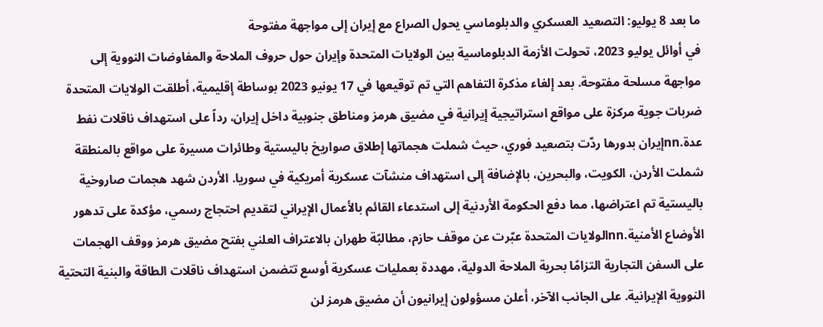ما بعد 8 يوليو: التصعيد العسكري والدبلوماسي يحول الصراع مع إيران إلى مواجهة مفتوحة
في أوائل يوليو 2023، تحولت الأزمة الدبلوماسية بين الولايات المتحدة وإيران حول حروف الملاحة والمفاوضات النووية إلى مواجهة مسلحة مفتوحة. بعد إلغاء مذكرة التفاهم التي تم توقيعها في 17 يونيو 2023 بوساطة إقليمية، أطلقت الولايات المتحدة ضربات جوية مركزة على مواقع استراتيجية إيرانية في مضيق هرمز ومناطق جنوبية داخل إيران، رداً على استهداف ناقلات نفط عدة.nnإيران بدورها ردّت بتصعيد فوري، حيث شملت هجماتها إطلاق صواريخ باليستية وطائرات مسيرة على مواقع بالمنطقة شملت الأردن، الكويت، والبحرين، بالإضافة إلى استهداف منشآت عسكرية أمريكية في سوريا. الأردن شهد هجمات صاروخية باليستية تم اعتراضها، مما دفع الحكومة الأردنية إلى استدعاء القائم بالأعمال الإيراني لتقديم احتجاج رسمي، مؤكدة على تدهور الأوضاع الأمنية.nnالولايات المتحدة عبّرت عن موقف حازم، مطالبًة طهران بالاعتراف العلني بفتح مضيق هرمز ووقف الهجمات على السفن التجارية التزامًا بحرية الملاحة الدولية، مهددة بعمليات عسكرية أوسع تتضمن استهداف ناقلات الطاقة والبنية التحتية النووية الإيرانية. على الجانب الآخر، أعلن مسؤولون إيرانيون أن مضيق هرمز لن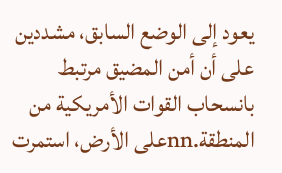يعود إلى الوضع السابق، مشددين على أن أمن المضيق مرتبط بانسحاب القوات الأمريكية من المنطقة.nnعلى الأرض، استمرت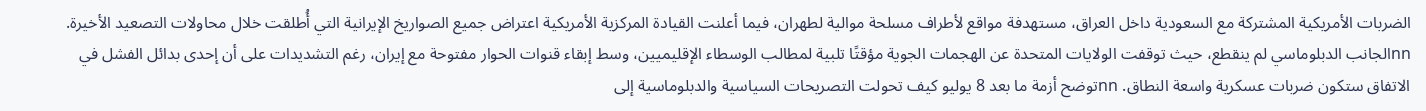الضربات الأمريكية المشتركة مع السعودية داخل العراق، مستهدفة مواقع لأطراف مسلحة موالية لطهران، فيما أعلنت القيادة المركزية الأمريكية اعتراض جميع الصواريخ الإيرانية التي أُطلقت خلال محاولات التصعيد الأخيرة. nnالجانب الدبلوماسي لم ينقطع، حيث توقفت الولايات المتحدة عن الهجمات الجوية مؤقتًا تلبية لمطالب الوسطاء الإقليميين، وسط إبقاء قنوات الحوار مفتوحة مع إيران، رغم التشديدات على أن إحدى بدائل الفشل في الاتفاق ستكون ضربات عسكرية واسعة النطاق. nnتوضح أزمة ما بعد 8 يوليو كيف تحولت التصريحات السياسية والدبلوماسية إلى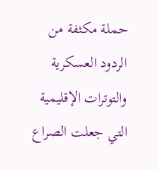حملة مكثفة من الردود العسكرية والتوترات الإقليمية التي جعلت الصراع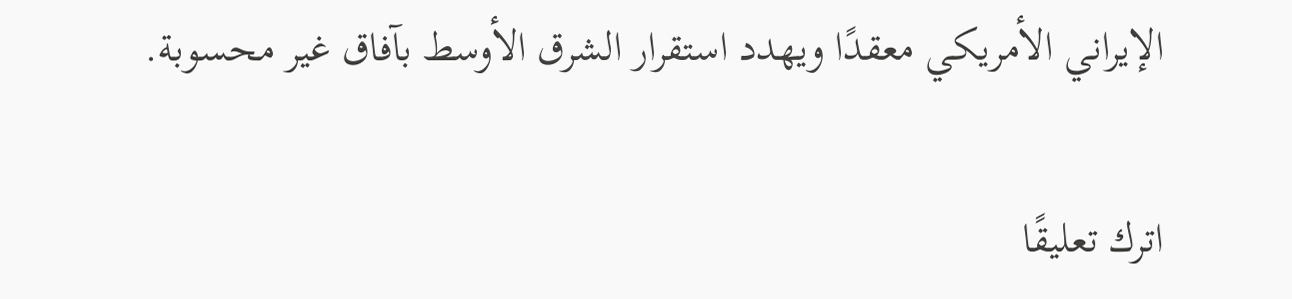الإيراني الأمريكي معقدًا ويهدد استقرار الشرق الأوسط بآفاق غير محسوبة.

اترك تعليقًا